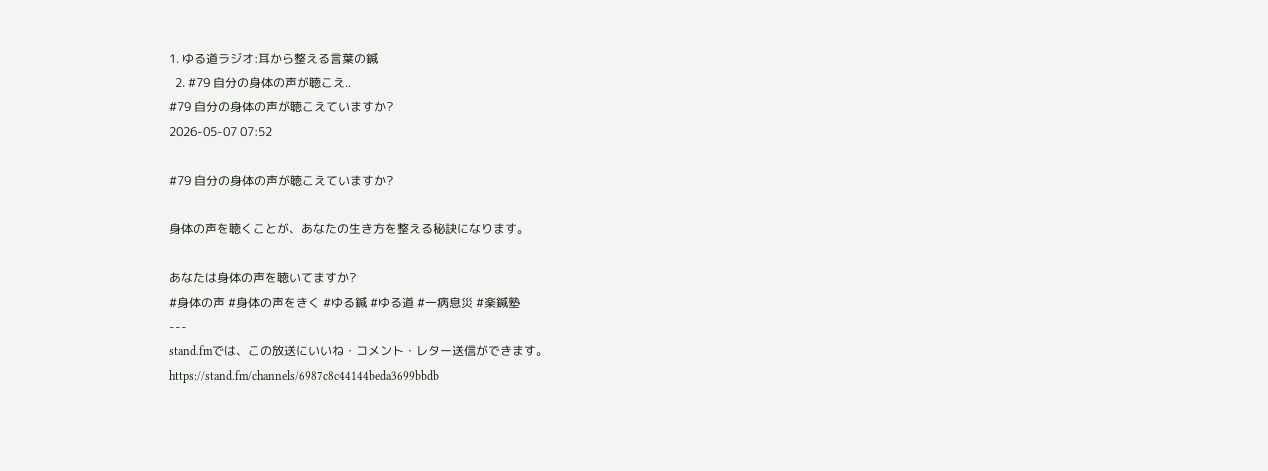1. ゆる道ラジオ:耳から整える言葉の鍼
  2. #79 自分の身体の声が聴こえ..
#79 自分の身体の声が聴こえていますか?
2026-05-07 07:52

#79 自分の身体の声が聴こえていますか?

身体の声を聴くことが、あなたの生き方を整える秘訣になります。

あなたは身体の声を聴いてますか?
#身体の声 #身体の声をきく #ゆる鍼 #ゆる道 #一病息災 #楽鍼塾
---
stand.fmでは、この放送にいいね・コメント・レター送信ができます。
https://stand.fm/channels/6987c8c44144beda3699bbdb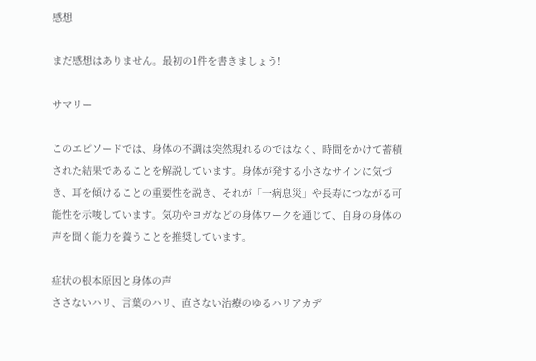感想

まだ感想はありません。最初の1件を書きましょう!

サマリー

このエピソードでは、身体の不調は突然現れるのではなく、時間をかけて蓄積された結果であることを解説しています。身体が発する小さなサインに気づき、耳を傾けることの重要性を説き、それが「一病息災」や長寿につながる可能性を示唆しています。気功やヨガなどの身体ワークを通じて、自身の身体の声を聞く能力を養うことを推奨しています。

症状の根本原因と身体の声
ささないハリ、言葉のハリ、直さない治療のゆるハリアカデ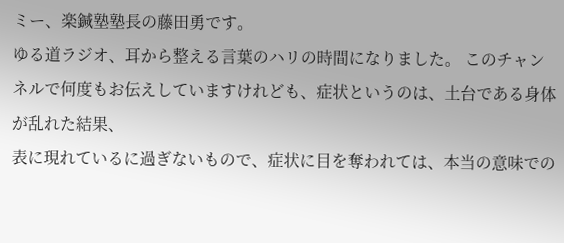ミー、楽鍼塾塾長の藤田勇です。
ゆる道ラジオ、耳から整える言葉のハリの時間になりました。 このチャンネルで何度もお伝えしていますけれども、症状というのは、土台である身体が乱れた結果、
表に現れているに過ぎないもので、症状に目を奪われては、本当の意味での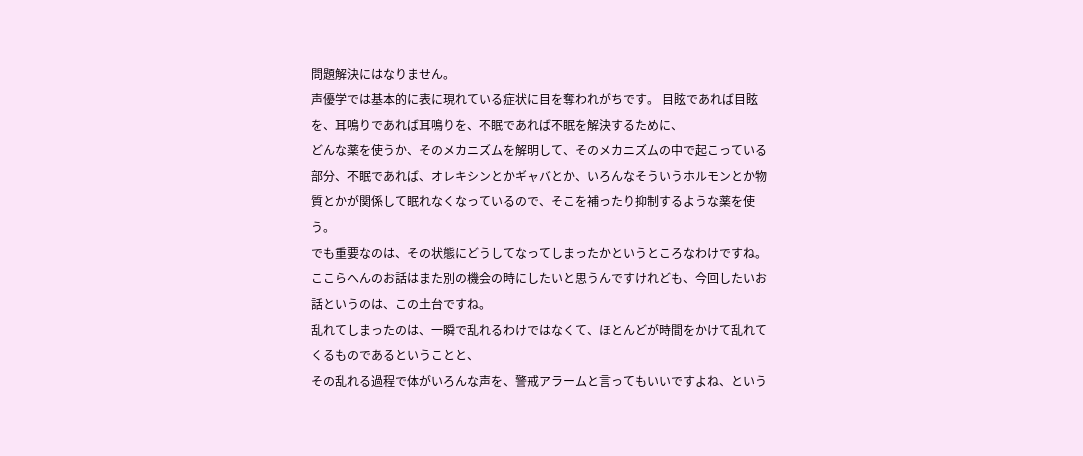問題解決にはなりません。
声優学では基本的に表に現れている症状に目を奪われがちです。 目眩であれば目眩を、耳鳴りであれば耳鳴りを、不眠であれば不眠を解決するために、
どんな薬を使うか、そのメカニズムを解明して、そのメカニズムの中で起こっている部分、不眠であれば、オレキシンとかギャバとか、いろんなそういうホルモンとか物質とかが関係して眠れなくなっているので、そこを補ったり抑制するような薬を使う。
でも重要なのは、その状態にどうしてなってしまったかというところなわけですね。
ここらへんのお話はまた別の機会の時にしたいと思うんですけれども、今回したいお話というのは、この土台ですね。
乱れてしまったのは、一瞬で乱れるわけではなくて、ほとんどが時間をかけて乱れてくるものであるということと、
その乱れる過程で体がいろんな声を、警戒アラームと言ってもいいですよね、という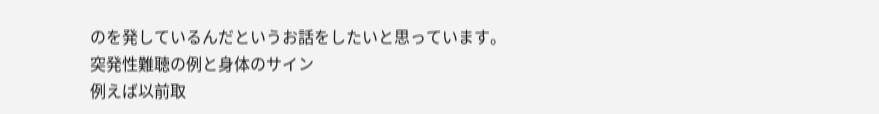のを発しているんだというお話をしたいと思っています。
突発性難聴の例と身体のサイン
例えば以前取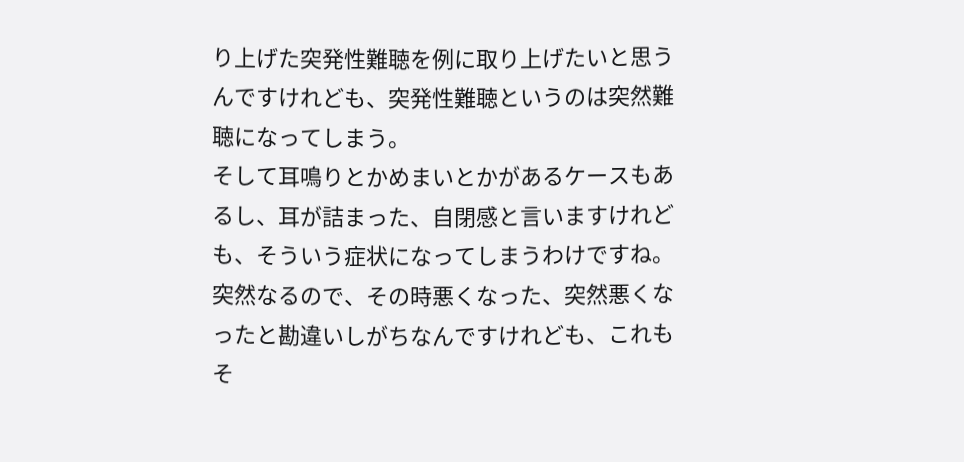り上げた突発性難聴を例に取り上げたいと思うんですけれども、突発性難聴というのは突然難聴になってしまう。
そして耳鳴りとかめまいとかがあるケースもあるし、耳が詰まった、自閉感と言いますけれども、そういう症状になってしまうわけですね。
突然なるので、その時悪くなった、突然悪くなったと勘違いしがちなんですけれども、これもそ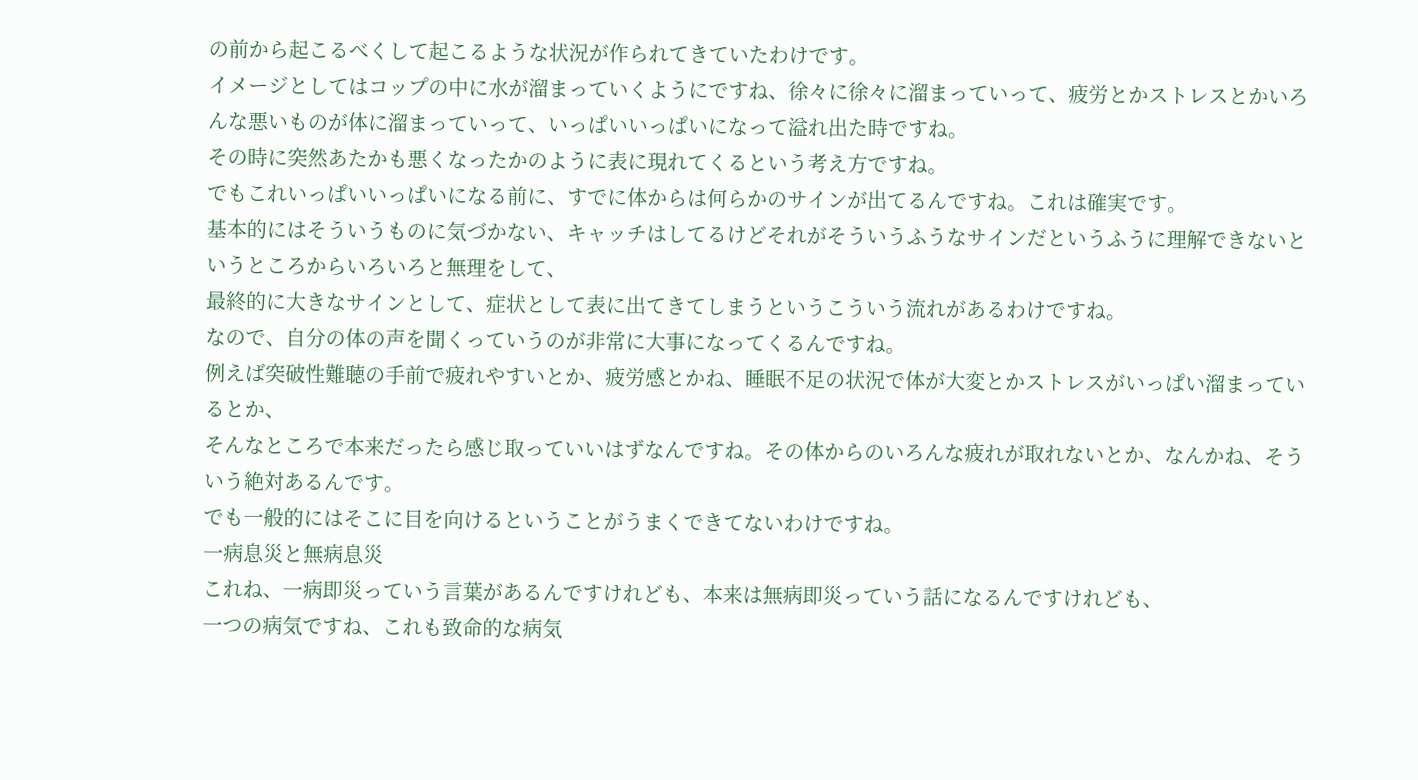の前から起こるべくして起こるような状況が作られてきていたわけです。
イメージとしてはコップの中に水が溜まっていくようにですね、徐々に徐々に溜まっていって、疲労とかストレスとかいろんな悪いものが体に溜まっていって、いっぱいいっぱいになって溢れ出た時ですね。
その時に突然あたかも悪くなったかのように表に現れてくるという考え方ですね。
でもこれいっぱいいっぱいになる前に、すでに体からは何らかのサインが出てるんですね。これは確実です。
基本的にはそういうものに気づかない、キャッチはしてるけどそれがそういうふうなサインだというふうに理解できないというところからいろいろと無理をして、
最終的に大きなサインとして、症状として表に出てきてしまうというこういう流れがあるわけですね。
なので、自分の体の声を聞くっていうのが非常に大事になってくるんですね。
例えば突破性難聴の手前で疲れやすいとか、疲労感とかね、睡眠不足の状況で体が大変とかストレスがいっぱい溜まっているとか、
そんなところで本来だったら感じ取っていいはずなんですね。その体からのいろんな疲れが取れないとか、なんかね、そういう絶対あるんです。
でも一般的にはそこに目を向けるということがうまくできてないわけですね。
一病息災と無病息災
これね、一病即災っていう言葉があるんですけれども、本来は無病即災っていう話になるんですけれども、
一つの病気ですね、これも致命的な病気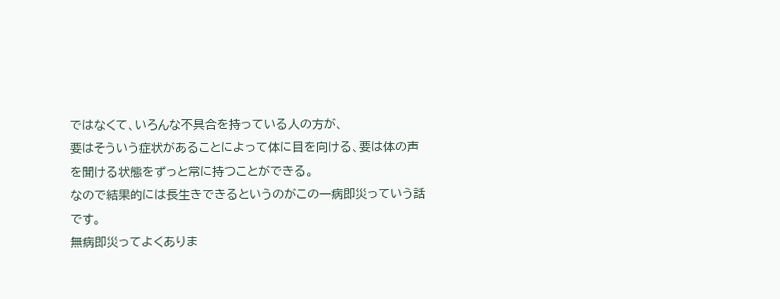ではなくて、いろんな不具合を持っている人の方が、
要はそういう症状があることによって体に目を向ける、要は体の声を聞ける状態をずっと常に持つことができる。
なので結果的には長生きできるというのがこの一病即災っていう話です。
無病即災ってよくありま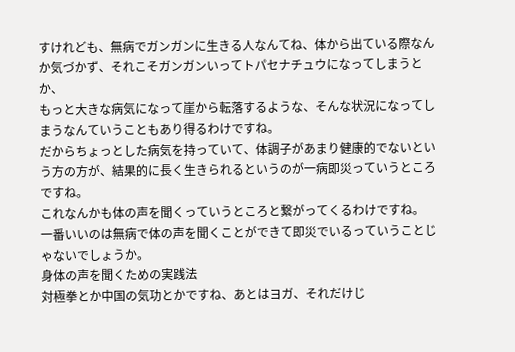すけれども、無病でガンガンに生きる人なんてね、体から出ている際なんか気づかず、それこそガンガンいってトパセナチュウになってしまうとか、
もっと大きな病気になって崖から転落するような、そんな状況になってしまうなんていうこともあり得るわけですね。
だからちょっとした病気を持っていて、体調子があまり健康的でないという方の方が、結果的に長く生きられるというのが一病即災っていうところですね。
これなんかも体の声を聞くっていうところと繋がってくるわけですね。
一番いいのは無病で体の声を聞くことができて即災でいるっていうことじゃないでしょうか。
身体の声を聞くための実践法
対極拳とか中国の気功とかですね、あとはヨガ、それだけじ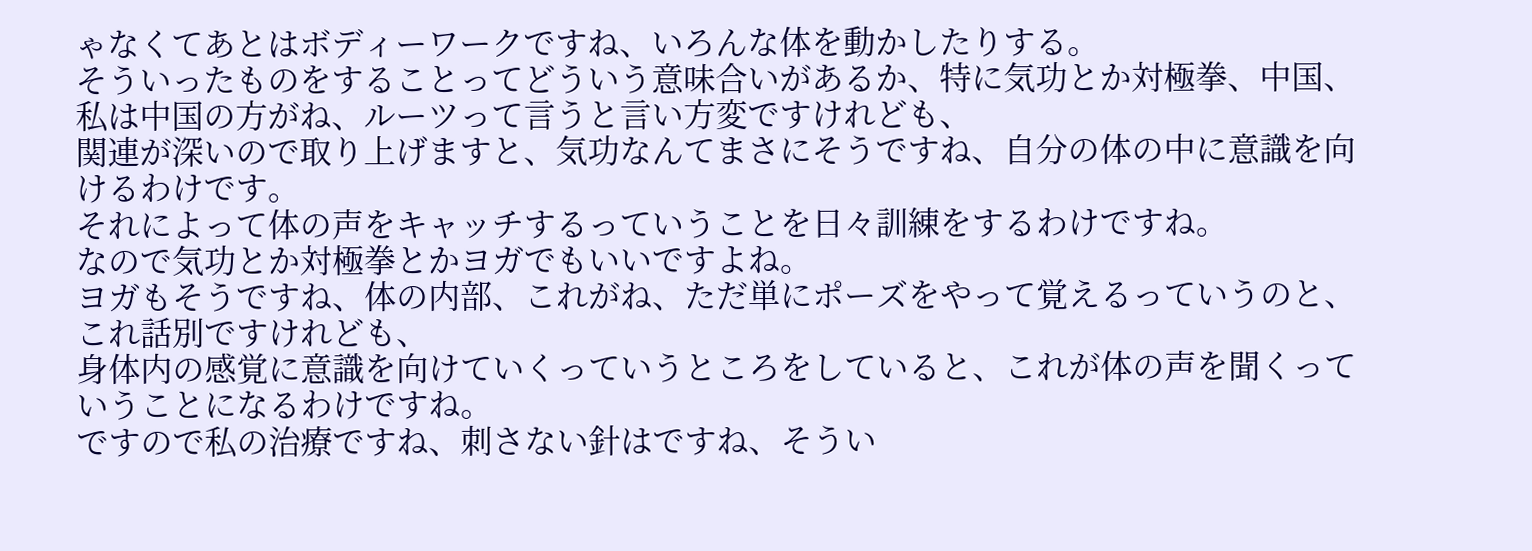ゃなくてあとはボディーワークですね、いろんな体を動かしたりする。
そういったものをすることってどういう意味合いがあるか、特に気功とか対極拳、中国、私は中国の方がね、ルーツって言うと言い方変ですけれども、
関連が深いので取り上げますと、気功なんてまさにそうですね、自分の体の中に意識を向けるわけです。
それによって体の声をキャッチするっていうことを日々訓練をするわけですね。
なので気功とか対極拳とかヨガでもいいですよね。
ヨガもそうですね、体の内部、これがね、ただ単にポーズをやって覚えるっていうのと、これ話別ですけれども、
身体内の感覚に意識を向けていくっていうところをしていると、これが体の声を聞くっていうことになるわけですね。
ですので私の治療ですね、刺さない針はですね、そうい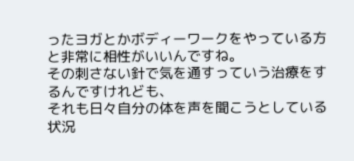ったヨガとかボディーワークをやっている方と非常に相性がいいんですね。
その刺さない針で気を通すっていう治療をするんですけれども、
それも日々自分の体を声を聞こうとしている状況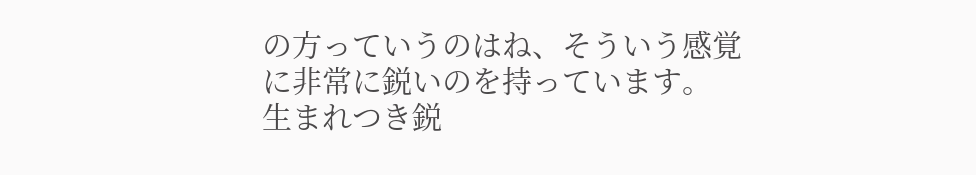の方っていうのはね、そういう感覚に非常に鋭いのを持っています。
生まれつき鋭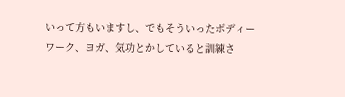いって方もいますし、でもそういったボディーワーク、ヨガ、気功とかしていると訓練さ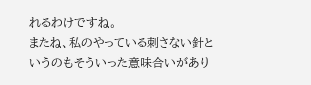れるわけですね。
またね、私のやっている刺さない針というのもそういった意味合いがあり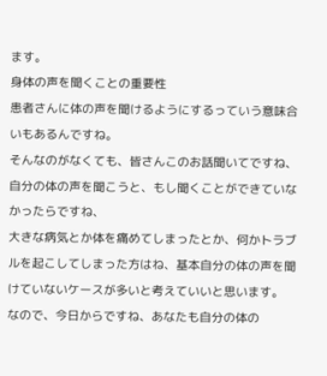ます。
身体の声を聞くことの重要性
患者さんに体の声を聞けるようにするっていう意味合いもあるんですね。
そんなのがなくても、皆さんこのお話聞いてですね、自分の体の声を聞こうと、もし聞くことができていなかったらですね、
大きな病気とか体を痛めてしまったとか、何かトラブルを起こしてしまった方はね、基本自分の体の声を聞けていないケースが多いと考えていいと思います。
なので、今日からですね、あなたも自分の体の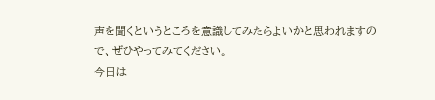声を聞くというところを意識してみたらよいかと思われますので、ぜひやってみてください。
今日は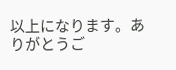以上になります。ありがとうご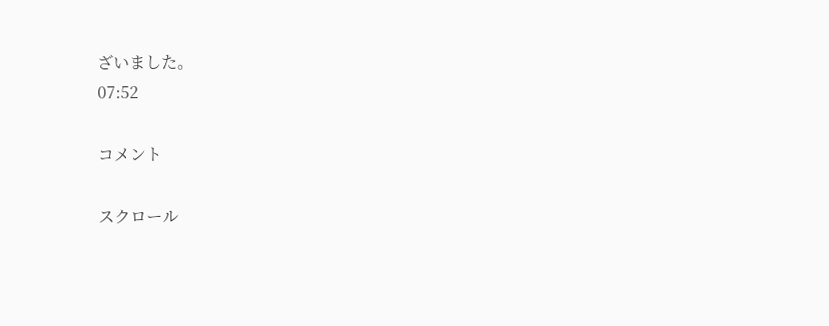ざいました。
07:52

コメント

スクロール